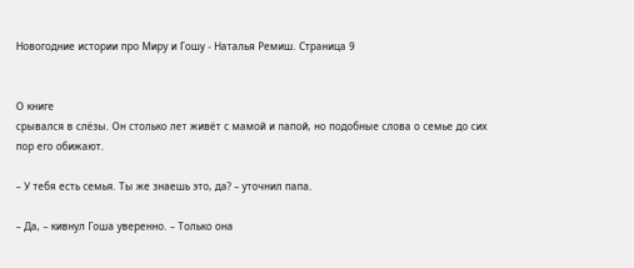Новогодние истории про Миру и Гошу - Наталья Ремиш. Страница 9


О книге
срывался в слёзы. Он столько лет живёт с мамой и папой, но подобные слова о семье до сих пор его обижают.

– У тебя есть семья. Ты же знаешь это, да? – уточнил папа.

– Да, – кивнул Гоша уверенно. – Только она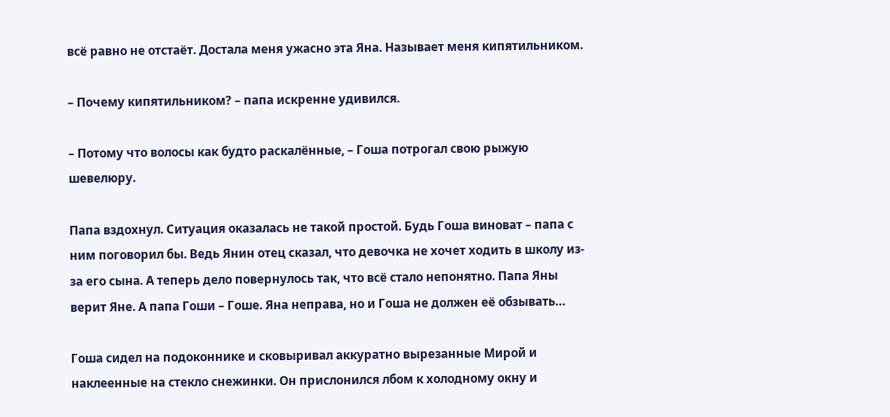всё равно не отстаёт. Достала меня ужасно эта Яна. Называет меня кипятильником.

– Почему кипятильником? – папа искренне удивился.

– Потому что волосы как будто раскалённые, – Гоша потрогал свою рыжую шевелюру.

Папа вздохнул. Ситуация оказалась не такой простой. Будь Гоша виноват – папа с ним поговорил бы. Ведь Янин отец сказал, что девочка не хочет ходить в школу из-за его сына. А теперь дело повернулось так, что всё стало непонятно. Папа Яны верит Яне. А папа Гоши – Гоше. Яна неправа, но и Гоша не должен её обзывать…

Гоша сидел на подоконнике и сковыривал аккуратно вырезанные Мирой и наклеенные на стекло снежинки. Он прислонился лбом к холодному окну и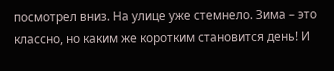посмотрел вниз. На улице уже стемнело. Зима – это классно, но каким же коротким становится день! И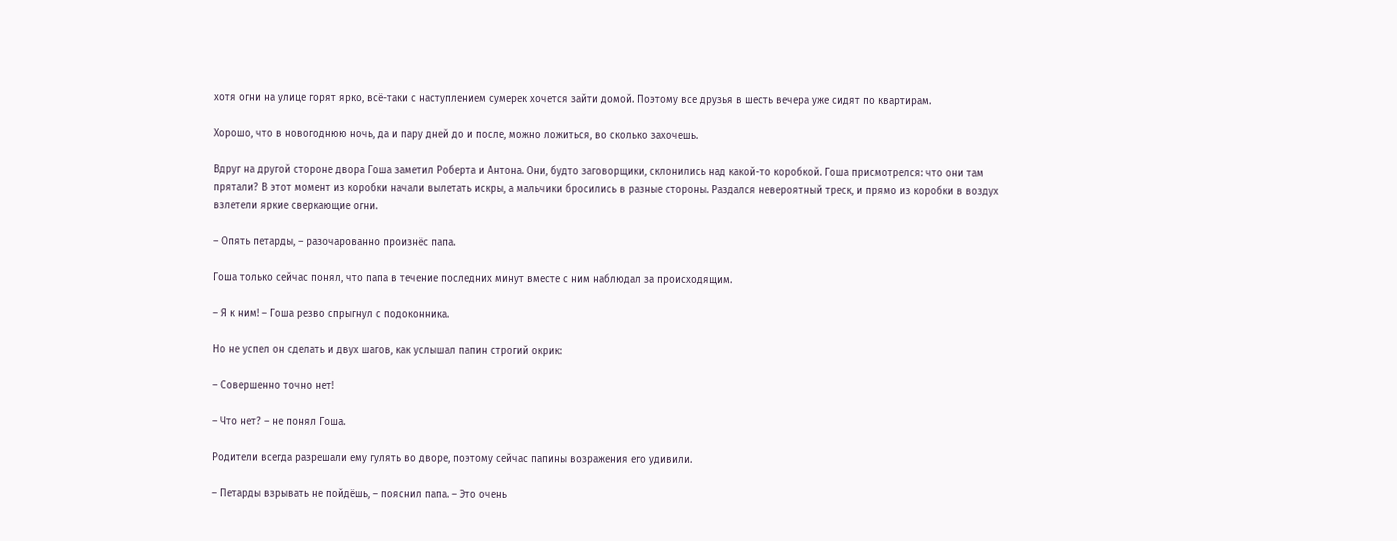хотя огни на улице горят ярко, всё-таки с наступлением сумерек хочется зайти домой. Поэтому все друзья в шесть вечера уже сидят по квартирам.

Хорошо, что в новогоднюю ночь, да и пару дней до и после, можно ложиться, во сколько захочешь.

Вдруг на другой стороне двора Гоша заметил Роберта и Антона. Они, будто заговорщики, склонились над какой-то коробкой. Гоша присмотрелся: что они там прятали? В этот момент из коробки начали вылетать искры, а мальчики бросились в разные стороны. Раздался невероятный треск, и прямо из коробки в воздух взлетели яркие сверкающие огни.

– Опять петарды, – разочарованно произнёс папа.

Гоша только сейчас понял, что папа в течение последних минут вместе с ним наблюдал за происходящим.

– Я к ним! – Гоша резво спрыгнул с подоконника.

Но не успел он сделать и двух шагов, как услышал папин строгий окрик:

– Совершенно точно нет!

– Что нет? – не понял Гоша.

Родители всегда разрешали ему гулять во дворе, поэтому сейчас папины возражения его удивили.

– Петарды взрывать не пойдёшь, – пояснил папа. – Это очень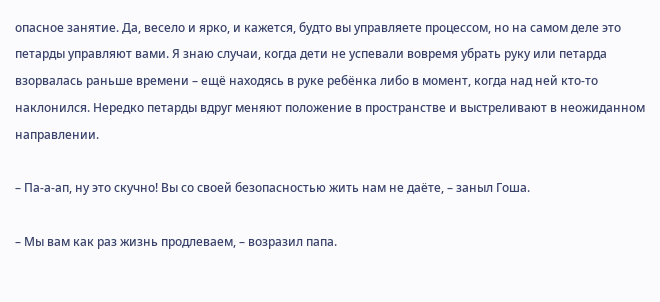опасное занятие. Да, весело и ярко, и кажется, будто вы управляете процессом, но на самом деле это петарды управляют вами. Я знаю случаи, когда дети не успевали вовремя убрать руку или петарда взорвалась раньше времени – ещё находясь в руке ребёнка либо в момент, когда над ней кто-то наклонился. Нередко петарды вдруг меняют положение в пространстве и выстреливают в неожиданном направлении.

– Па-а-ап, ну это скучно! Вы со своей безопасностью жить нам не даёте, – заныл Гоша.

– Мы вам как раз жизнь продлеваем, – возразил папа.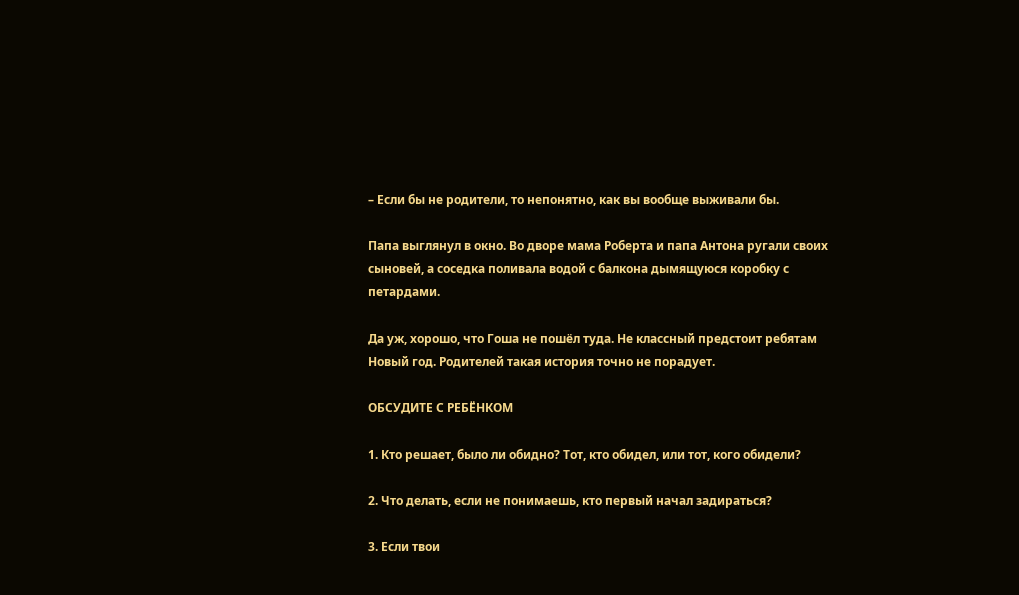– Если бы не родители, то непонятно, как вы вообще выживали бы.

Папа выглянул в окно. Во дворе мама Роберта и папа Антона ругали своих сыновей, а соседка поливала водой с балкона дымящуюся коробку с петардами.

Да уж, хорошо, что Гоша не пошёл туда. Не классный предстоит ребятам Новый год. Родителей такая история точно не порадует.

ОБСУДИТЕ С РЕБЁНКОМ

1. Кто решает, было ли обидно? Тот, кто обидел, или тот, кого обидели?

2. Что делать, если не понимаешь, кто первый начал задираться?

3. Если твои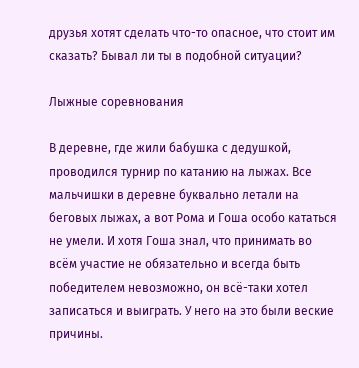друзья хотят сделать что-то опасное, что стоит им сказать? Бывал ли ты в подобной ситуации?

Лыжные соревнования

В деревне, где жили бабушка с дедушкой, проводился турнир по катанию на лыжах. Все мальчишки в деревне буквально летали на беговых лыжах, а вот Рома и Гоша особо кататься не умели. И хотя Гоша знал, что принимать во всём участие не обязательно и всегда быть победителем невозможно, он всё-таки хотел записаться и выиграть. У него на это были веские причины.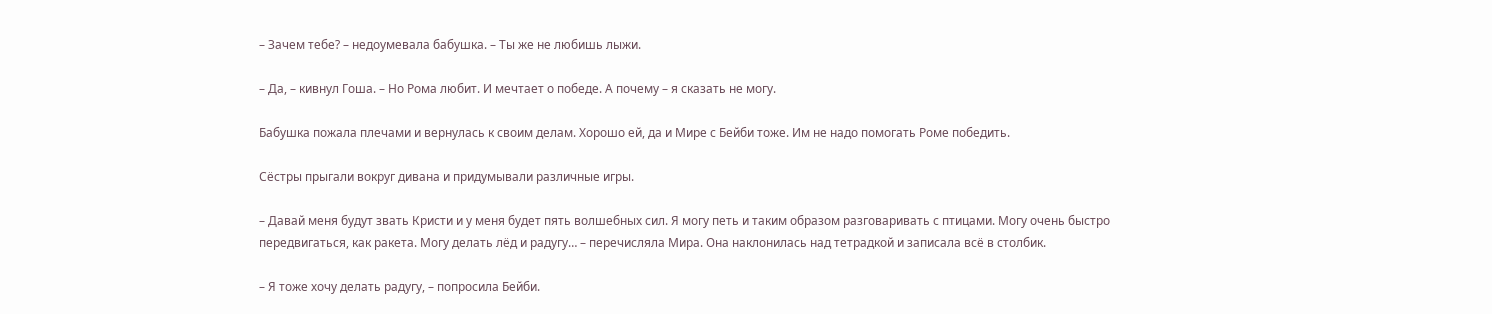– Зачем тебе? – недоумевала бабушка. – Ты же не любишь лыжи.

– Да, – кивнул Гоша. – Но Рома любит. И мечтает о победе. А почему – я сказать не могу.

Бабушка пожала плечами и вернулась к своим делам. Хорошо ей, да и Мире с Бейби тоже. Им не надо помогать Роме победить.

Сёстры прыгали вокруг дивана и придумывали различные игры.

– Давай меня будут звать Кристи и у меня будет пять волшебных сил. Я могу петь и таким образом разговаривать с птицами. Могу очень быстро передвигаться, как ракета. Могу делать лёд и радугу… – перечисляла Мира. Она наклонилась над тетрадкой и записала всё в столбик.

– Я тоже хочу делать радугу, – попросила Бейби.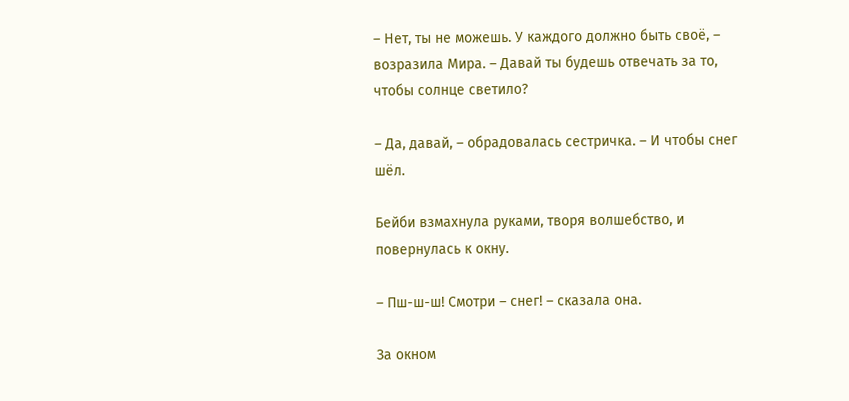– Нет, ты не можешь. У каждого должно быть своё, – возразила Мира. – Давай ты будешь отвечать за то, чтобы солнце светило?

– Да, давай, – обрадовалась сестричка. – И чтобы снег шёл.

Бейби взмахнула руками, творя волшебство, и повернулась к окну.

– Пш-ш-ш! Смотри – снег! – сказала она.

За окном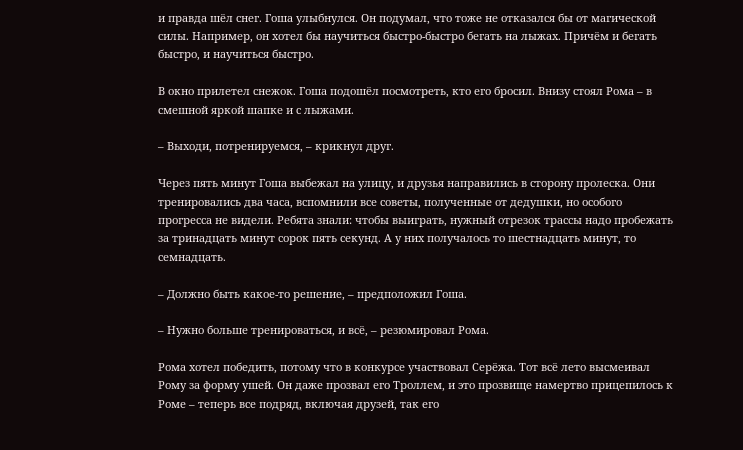и правда шёл снег. Гоша улыбнулся. Он подумал, что тоже не отказался бы от магической силы. Например, он хотел бы научиться быстро-быстро бегать на лыжах. Причём и бегать быстро, и научиться быстро.

В окно прилетел снежок. Гоша подошёл посмотреть, кто его бросил. Внизу стоял Рома – в смешной яркой шапке и с лыжами.

– Выходи, потренируемся, – крикнул друг.

Через пять минут Гоша выбежал на улицу, и друзья направились в сторону пролеска. Они тренировались два часа, вспомнили все советы, полученные от дедушки, но особого прогресса не видели. Ребята знали: чтобы выиграть, нужный отрезок трассы надо пробежать за тринадцать минут сорок пять секунд. А у них получалось то шестнадцать минут, то семнадцать.

– Должно быть какое-то решение, – предположил Гоша.

– Нужно больше тренироваться, и всё, – резюмировал Рома.

Рома хотел победить, потому что в конкурсе участвовал Серёжа. Тот всё лето высмеивал Рому за форму ушей. Он даже прозвал его Троллем, и это прозвище намертво прицепилось к Роме – теперь все подряд, включая друзей, так его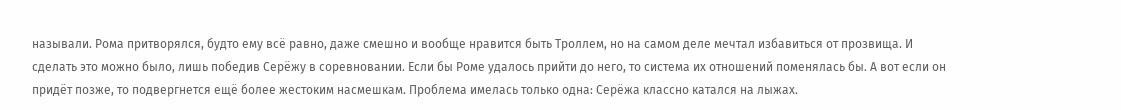называли. Рома притворялся, будто ему всё равно, даже смешно и вообще нравится быть Троллем, но на самом деле мечтал избавиться от прозвища. И сделать это можно было, лишь победив Серёжу в соревновании. Если бы Роме удалось прийти до него, то система их отношений поменялась бы. А вот если он придёт позже, то подвергнется ещё более жестоким насмешкам. Проблема имелась только одна: Серёжа классно катался на лыжах.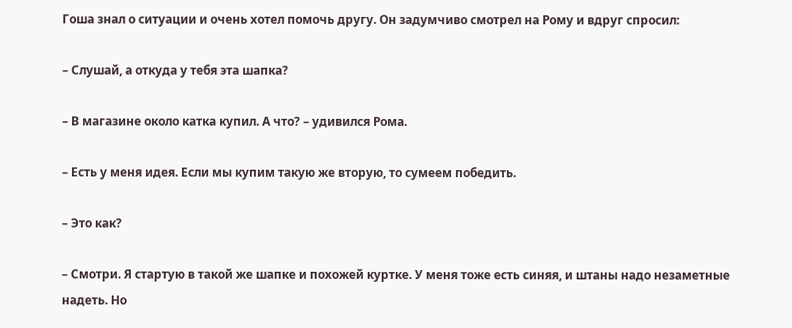Гоша знал о ситуации и очень хотел помочь другу. Он задумчиво смотрел на Рому и вдруг спросил:

– Слушай, а откуда у тебя эта шапка?

– В магазине около катка купил. А что? – удивился Рома.

– Есть у меня идея. Если мы купим такую же вторую, то сумеем победить.

– Это как?

– Смотри. Я стартую в такой же шапке и похожей куртке. У меня тоже есть синяя, и штаны надо незаметные надеть. Но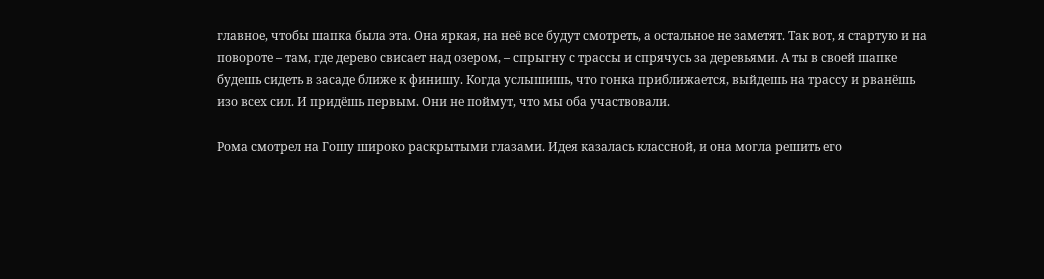главное, чтобы шапка была эта. Она яркая, на неё все будут смотреть, а остальное не заметят. Так вот, я стартую и на повороте – там, где дерево свисает над озером, – спрыгну с трассы и спрячусь за деревьями. А ты в своей шапке будешь сидеть в засаде ближе к финишу. Когда услышишь, что гонка приближается, выйдешь на трассу и рванёшь изо всех сил. И придёшь первым. Они не поймут, что мы оба участвовали.

Рома смотрел на Гошу широко раскрытыми глазами. Идея казалась классной, и она могла решить его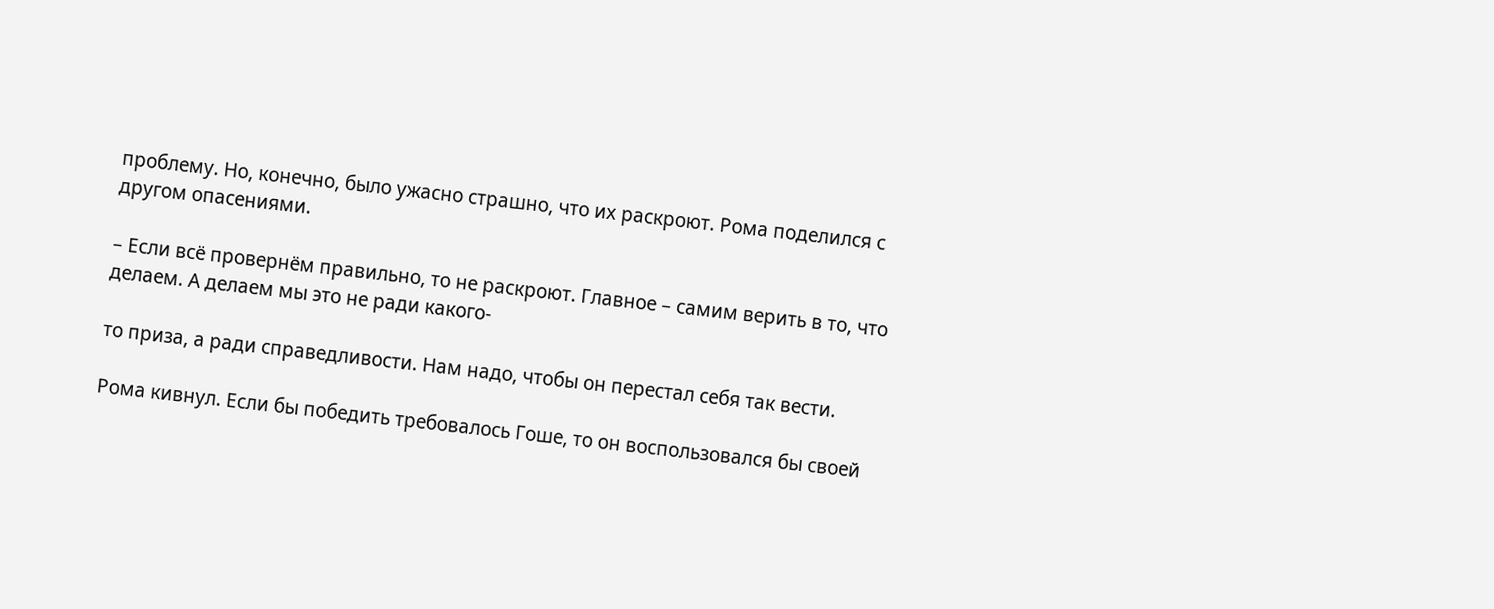проблему. Но, конечно, было ужасно страшно, что их раскроют. Рома поделился с другом опасениями.

– Если всё провернём правильно, то не раскроют. Главное – самим верить в то, что делаем. А делаем мы это не ради какого-

то приза, а ради справедливости. Нам надо, чтобы он перестал себя так вести.

Рома кивнул. Если бы победить требовалось Гоше, то он воспользовался бы своей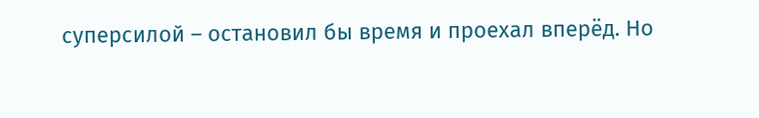суперсилой – остановил бы время и проехал вперёд. Но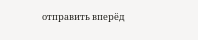отправить вперёд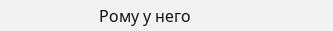Рому у него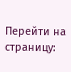Перейти на страницу: